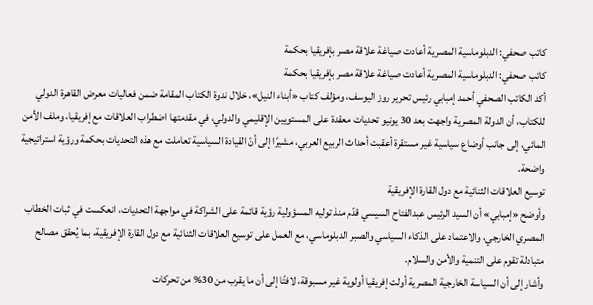كاتب صحفي: الدبلوماسية المصرية أعادت صياغة علاقة مصر بإفريقيا بحكمة
كاتب صحفي: الدبلوماسية المصرية أعادت صياغة علاقة مصر بإفريقيا بحكمة
أكد الكاتب الصحفي أحمد إمبابي رئيس تحرير روز اليوسف، ومؤلف كتاب «أبناء النيل»، خلال ندوة الكتاب المقامة ضمن فعاليات معرض القاهرة الدولي للكتاب، أن الدولة المصرية واجهت بعد 30 يونيو تحديات معقدة على المستويين الإقليمي والدولي، في مقدمتها اضطراب العلاقات مع إفريقيا، وملف الأمن المائي، إلى جانب أوضاع سياسية غير مستقرة أعقبت أحداث الربيع العربي، مشيرًا إلى أنّ القيادة السياسية تعاملت مع هذه التحديات بحكمة ورؤية استراتيجية واضحة.
توسيع العلاقات الثنائية مع دول القارة الإفريقية
وأوضح «إمبابي» أن السيد الرئيس عبدالفتاح السيسي قدّم منذ توليه المسؤولية رؤية قائمة على الشراكة في مواجهة التحديات، انعكست في ثبات الخطاب المصري الخارجي، والاعتماد على الذكاء السياسي والصبر الدبلوماسي، مع العمل على توسيع العلاقات الثنائية مع دول القارة الإفريقية، بما يُحقق مصالح متبادلة تقوم على التنمية والأمن والسلام.
وأشار إلى أن السياسة الخارجية المصرية أولت إفريقيا أولوية غير مسبوقة، لافتًا إلى أن ما يقرب من 30% من تحركات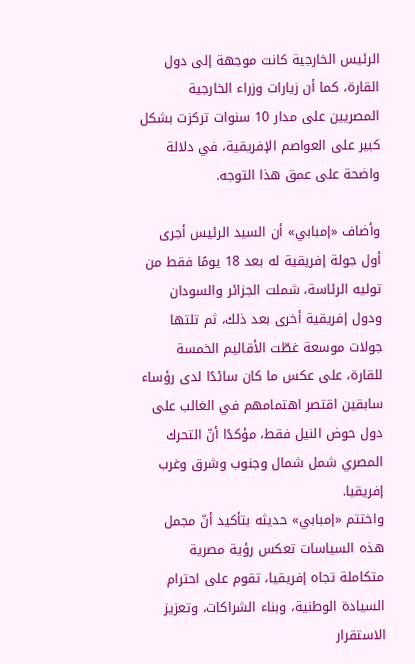الرئيس الخارجية كانت موجهة إلى دول القارة، كما أن زيارات وزراء الخارجية المصريين على مدار 10 سنوات تركزت بشكل كبير على العواصم الإفريقية، في دلالة واضحة على عمق هذا التوجه.

وأضاف «إمبابي» أن السيد الرئيس أجرى أول جولة إفريقية له بعد 18 يومًا فقط من توليه الرئاسة، شملت الجزائر والسودان ودول إفريقية أخرى بعد ذلك، ثم تلتها جولات موسعة غطّت الأقاليم الخمسة للقارة، على عكس ما كان سائدًا لدى رؤساء سابقين اقتصر اهتمامهم في الغالب على دول حوض النيل فقط، مؤكدًا أنّ التحرك المصري شمل شمال وجنوب وشرق وغرب إفريقيا.
واختتم «إمبابي» حديثه بتأكيد أنّ مجمل هذه السياسات تعكس رؤية مصرية متكاملة تجاه إفريقيا، تقوم على احترام السيادة الوطنية، وبناء الشراكات، وتعزيز الاستقرار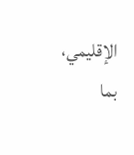الإقليمي، بما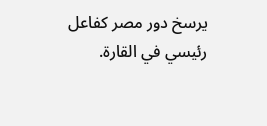يرسخ دور مصر كفاعل رئيسي في القارة.